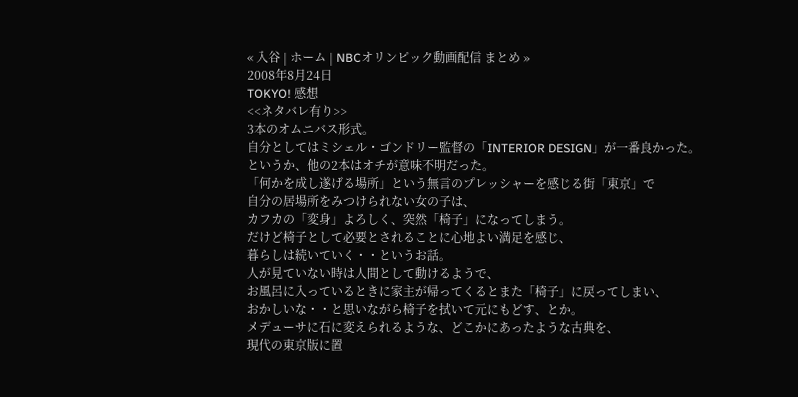« 入谷 | ホーム | NBCオリンピック動画配信 まとめ »
2008年8月24日
TOKYO! 感想
<<ネタバレ有り>>
3本のオムニバス形式。
自分としてはミシェル・ゴンドリー監督の「INTERIOR DESIGN」が一番良かった。
というか、他の2本はオチが意味不明だった。
「何かを成し遂げる場所」という無言のプレッシャーを感じる街「東京」で
自分の居場所をみつけられない女の子は、
カフカの「変身」よろしく、突然「椅子」になってしまう。
だけど椅子として必要とされることに心地よい満足を感じ、
暮らしは続いていく・・というお話。
人が見ていない時は人間として動けるようで、
お風呂に入っているときに家主が帰ってくるとまた「椅子」に戻ってしまい、
おかしいな・・と思いながら椅子を拭いて元にもどす、とか。
メデューサに石に変えられるような、どこかにあったような古典を、
現代の東京版に置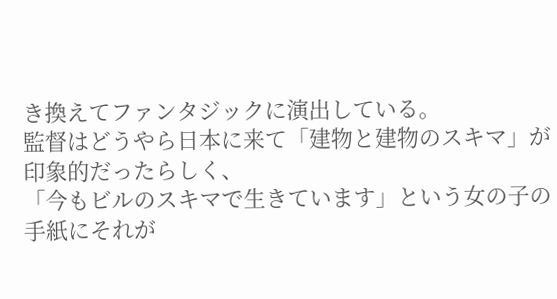き換えてファンタジックに演出している。
監督はどうやら日本に来て「建物と建物のスキマ」が印象的だったらしく、
「今もビルのスキマで生きています」という女の子の手紙にそれが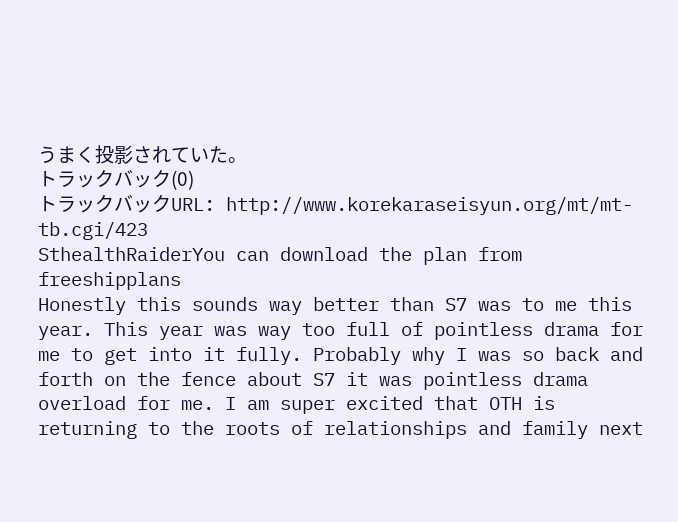うまく投影されていた。
トラックバック(0)
トラックバックURL: http://www.korekaraseisyun.org/mt/mt-tb.cgi/423
SthealthRaiderYou can download the plan from freeshipplans
Honestly this sounds way better than S7 was to me this year. This year was way too full of pointless drama for me to get into it fully. Probably why I was so back and forth on the fence about S7 it was pointless drama overload for me. I am super excited that OTH is returning to the roots of relationships and family next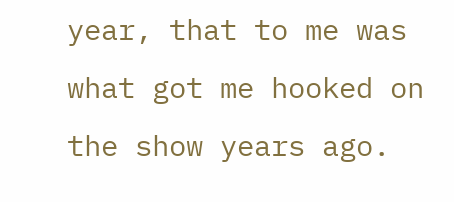year, that to me was what got me hooked on the show years ago.